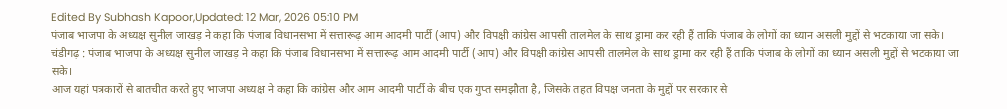Edited By Subhash Kapoor,Updated: 12 Mar, 2026 05:10 PM
पंजाब भाजपा के अध्यक्ष सुनील जाखड़ ने कहा कि पंजाब विधानसभा में सत्तारूढ़ आम आदमी पार्टी (आप) और विपक्षी कांग्रेस आपसी तालमेल के साथ ड्रामा कर रही हैं ताकि पंजाब के लोगों का ध्यान असली मुद्दों से भटकाया जा सके।
चंडीगढ़ : पंजाब भाजपा के अध्यक्ष सुनील जाखड़ ने कहा कि पंजाब विधानसभा में सत्तारूढ़ आम आदमी पार्टी (आप) और विपक्षी कांग्रेस आपसी तालमेल के साथ ड्रामा कर रही हैं ताकि पंजाब के लोगों का ध्यान असली मुद्दों से भटकाया जा सके।
आज यहां पत्रकारों से बातचीत करते हुए भाजपा अध्यक्ष ने कहा कि कांग्रेस और आम आदमी पार्टी के बीच एक गुप्त समझौता है, जिसके तहत विपक्ष जनता के मुद्दों पर सरकार से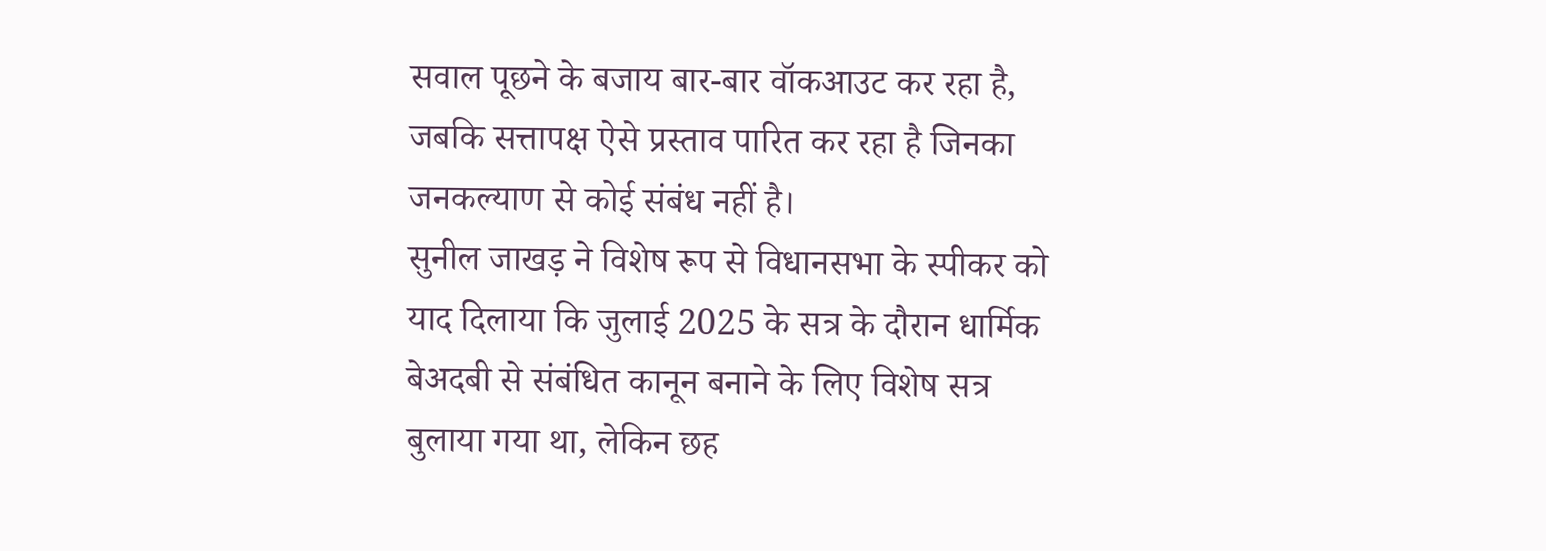सवाल पूछने के बजाय बार-बार वॉकआउट कर रहा है, जबकि सत्तापक्ष ऐसे प्रस्ताव पारित कर रहा है जिनका जनकल्याण से कोई संबंध नहीं है।
सुनील जाखड़ ने विशेष रूप से विधानसभा के स्पीकर को याद दिलाया कि जुलाई 2025 के सत्र के दौरान धार्मिक बेअदबी से संबंधित कानून बनाने के लिए विशेष सत्र बुलाया गया था, लेकिन छह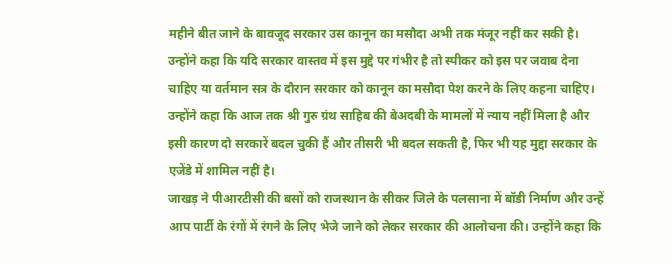महीने बीत जाने के बावजूद सरकार उस कानून का मसौदा अभी तक मंजूर नहीं कर सकी है। उन्होंने कहा कि यदि सरकार वास्तव में इस मुद्दे पर गंभीर है तो स्पीकर को इस पर जवाब देना चाहिए या वर्तमान सत्र के दौरान सरकार को कानून का मसौदा पेश करने के लिए कहना चाहिए।
उन्होंने कहा कि आज तक श्री गुरु ग्रंथ साहिब की बेअदबी के मामलों में न्याय नहीं मिला है और इसी कारण दो सरकारें बदल चुकी हैं और तीसरी भी बदल सकती है, फिर भी यह मुद्दा सरकार के एजेंडे में शामिल नहीं है।
जाखड़ ने पीआरटीसी की बसों को राजस्थान के सीकर जिले के पलसाना में बॉडी निर्माण और उन्हें आप पार्टी के रंगों में रंगने के लिए भेजे जाने को लेकर सरकार की आलोचना की। उन्होंने कहा कि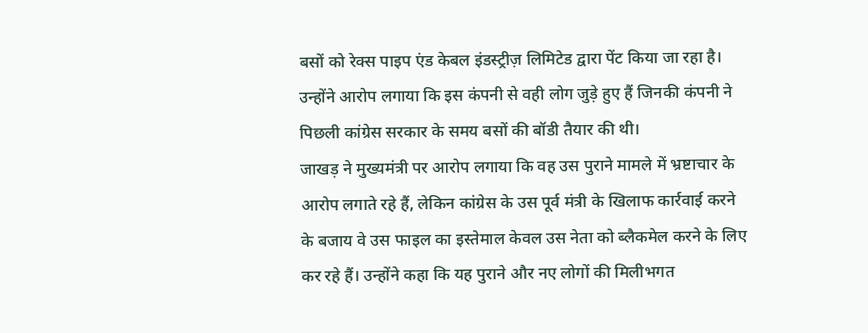बसों को रेक्स पाइप एंड केबल इंडस्ट्रीज़ लिमिटेड द्वारा पेंट किया जा रहा है। उन्होंने आरोप लगाया कि इस कंपनी से वही लोग जुड़े हुए हैं जिनकी कंपनी ने पिछली कांग्रेस सरकार के समय बसों की बॉडी तैयार की थी।
जाखड़ ने मुख्यमंत्री पर आरोप लगाया कि वह उस पुराने मामले में भ्रष्टाचार के आरोप लगाते रहे हैं, लेकिन कांग्रेस के उस पूर्व मंत्री के खिलाफ कार्रवाई करने के बजाय वे उस फाइल का इस्तेमाल केवल उस नेता को ब्लैकमेल करने के लिए कर रहे हैं। उन्होंने कहा कि यह पुराने और नए लोगों की मिलीभगत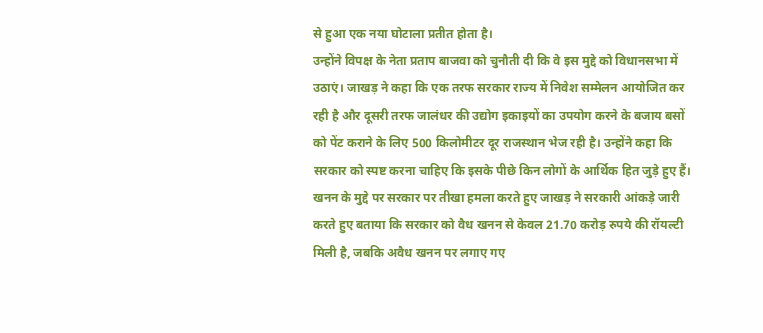से हुआ एक नया घोटाला प्रतीत होता है।
उन्होंने विपक्ष के नेता प्रताप बाजवा को चुनौती दी कि वे इस मुद्दे को विधानसभा में उठाएं। जाखड़ ने कहा कि एक तरफ सरकार राज्य में निवेश सम्मेलन आयोजित कर रही है और दूसरी तरफ जालंधर की उद्योग इकाइयों का उपयोग करने के बजाय बसों को पेंट कराने के लिए 500 किलोमीटर दूर राजस्थान भेज रही है। उन्होंने कहा कि सरकार को स्पष्ट करना चाहिए कि इसके पीछे किन लोगों के आर्थिक हित जुड़े हुए हैं।
खनन के मुद्दे पर सरकार पर तीखा हमला करते हुए जाखड़ ने सरकारी आंकड़े जारी करते हुए बताया कि सरकार को वैध खनन से केवल 21.70 करोड़ रुपये की रॉयल्टी मिली है, जबकि अवैध खनन पर लगाए गए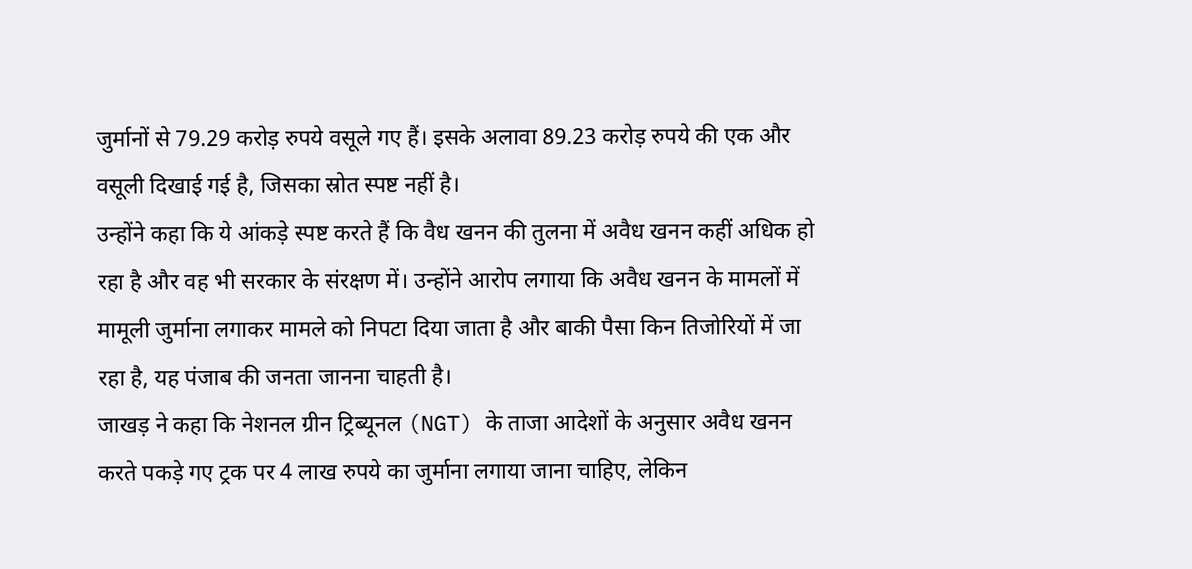जुर्मानों से 79.29 करोड़ रुपये वसूले गए हैं। इसके अलावा 89.23 करोड़ रुपये की एक और वसूली दिखाई गई है, जिसका स्रोत स्पष्ट नहीं है।
उन्होंने कहा कि ये आंकड़े स्पष्ट करते हैं कि वैध खनन की तुलना में अवैध खनन कहीं अधिक हो रहा है और वह भी सरकार के संरक्षण में। उन्होंने आरोप लगाया कि अवैध खनन के मामलों में मामूली जुर्माना लगाकर मामले को निपटा दिया जाता है और बाकी पैसा किन तिजोरियों में जा रहा है, यह पंजाब की जनता जानना चाहती है।
जाखड़ ने कहा कि नेशनल ग्रीन ट्रिब्यूनल (NGT) के ताजा आदेशों के अनुसार अवैध खनन करते पकड़े गए ट्रक पर 4 लाख रुपये का जुर्माना लगाया जाना चाहिए, लेकिन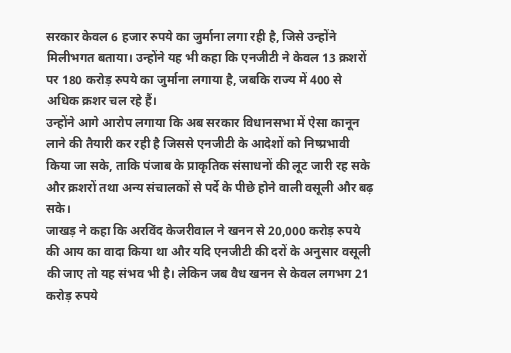सरकार केवल 6 हजार रुपये का जुर्माना लगा रही है, जिसे उन्होंने मिलीभगत बताया। उन्होंने यह भी कहा कि एनजीटी ने केवल 13 क्रशरों पर 180 करोड़ रुपये का जुर्माना लगाया है, जबकि राज्य में 400 से अधिक क्रशर चल रहे हैं।
उन्होंने आगे आरोप लगाया कि अब सरकार विधानसभा में ऐसा कानून लाने की तैयारी कर रही है जिससे एनजीटी के आदेशों को निष्प्रभावी किया जा सके, ताकि पंजाब के प्राकृतिक संसाधनों की लूट जारी रह सके और क्रशरों तथा अन्य संचालकों से पर्दे के पीछे होने वाली वसूली और बढ़ सके।
जाखड़ ने कहा कि अरविंद केजरीवाल ने खनन से 20,000 करोड़ रुपये की आय का वादा किया था और यदि एनजीटी की दरों के अनुसार वसूली की जाए तो यह संभव भी है। लेकिन जब वैध खनन से केवल लगभग 21 करोड़ रुपये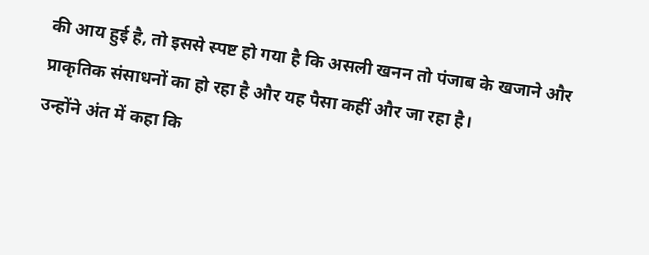की आय हुई है, तो इससे स्पष्ट हो गया है कि असली खनन तो पंजाब के खजाने और प्राकृतिक संसाधनों का हो रहा है और यह पैसा कहीं और जा रहा है।
उन्होंने अंत में कहा कि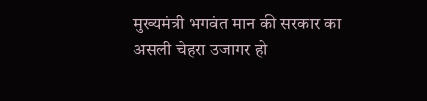मुख्यमंत्री भगवंत मान की सरकार का असली चेहरा उजागर हो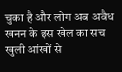चुका है और लोग अब अवैध खनन के इस खेल का सच खुली आंखों से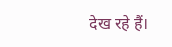देख रहे हैं।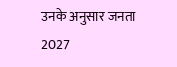उनके अनुसार जनता 2027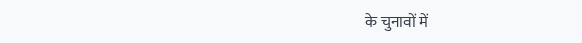के चुनावों में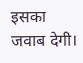इसका जवाब देगी।